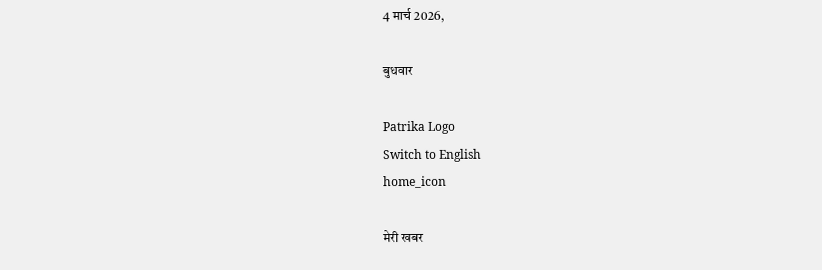4 मार्च 2026,

बुधवार

Patrika Logo
Switch to English
home_icon

मेरी खबर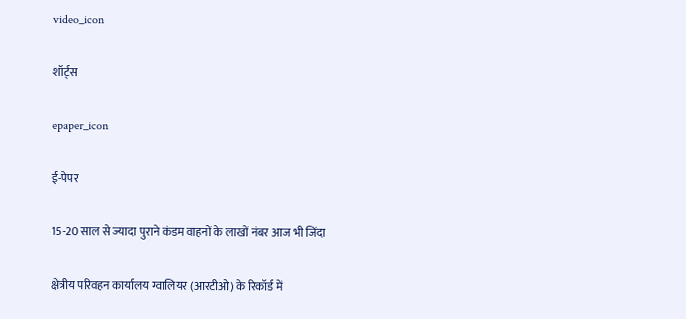video_icon

शॉर्ट्स

epaper_icon

ई-पेपर

15-20 साल से ज्यादा पुराने कंडम वाहनों के लाखों नंबर आज भी जिंदा

क्षेत्रीय परिवहन कार्यालय ग्वालियर (आरटीओ) के रिकॉर्ड में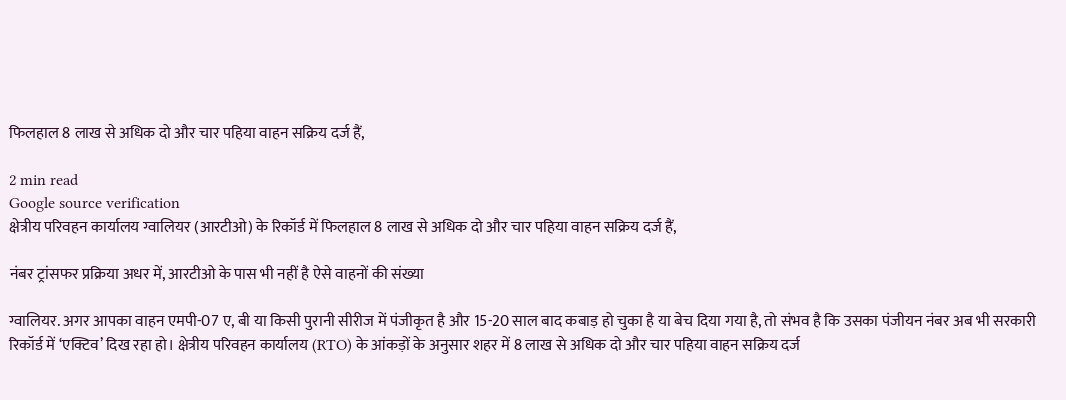फिलहाल 8 लाख से अधिक दो और चार पहिया वाहन सक्रिय दर्ज हैं,

2 min read
Google source verification
क्षेत्रीय परिवहन कार्यालय ग्वालियर (आरटीओ) के रिकॉर्ड में फिलहाल 8 लाख से अधिक दो और चार पहिया वाहन सक्रिय दर्ज हैं,

नंबर ट्रांसफर प्रक्रिया अधर में, आरटीओ के पास भी नहीं है ऐसे वाहनों की संख्या

ग्वालियर. अगर आपका वाहन एमपी-07 ए, बी या किसी पुरानी सीरीज में पंजीकृत है और 15-20 साल बाद कबाड़ हो चुका है या बेच दिया गया है, तो संभव है कि उसका पंजीयन नंबर अब भी सरकारी रिकॉर्ड में ‘एक्टिव’ दिख रहा हो। क्षेत्रीय परिवहन कार्यालय (RTO) के आंकड़ों के अनुसार शहर में 8 लाख से अधिक दो और चार पहिया वाहन सक्रिय दर्ज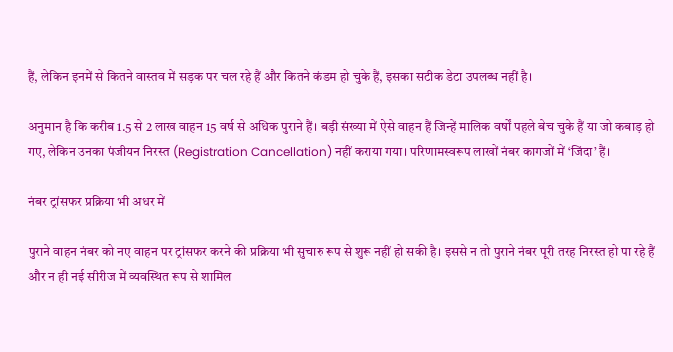हैं, लेकिन इनमें से कितने वास्तव में सड़क पर चल रहे हैं और कितने कंडम हो चुके हैं, इसका सटीक डेटा उपलब्ध नहीं है।

अनुमान है कि करीब 1.5 से 2 लाख वाहन 15 वर्ष से अधिक पुराने हैं। बड़ी संख्या में ऐसे वाहन हैं जिन्हें मालिक वर्षों पहले बेच चुके हैं या जो कबाड़ हो गए, लेकिन उनका पंजीयन निरस्त (Registration Cancellation) नहीं कराया गया। परिणामस्वरूप लाखों नंबर कागजों में ‘जिंदा’ हैं।

नंबर ट्रांसफर प्रक्रिया भी अधर में

पुराने वाहन नंबर को नए वाहन पर ट्रांसफर करने की प्रक्रिया भी सुचारु रूप से शुरू नहीं हो सकी है। इससे न तो पुराने नंबर पूरी तरह निरस्त हो पा रहे हैं और न ही नई सीरीज में व्यवस्थित रूप से शामिल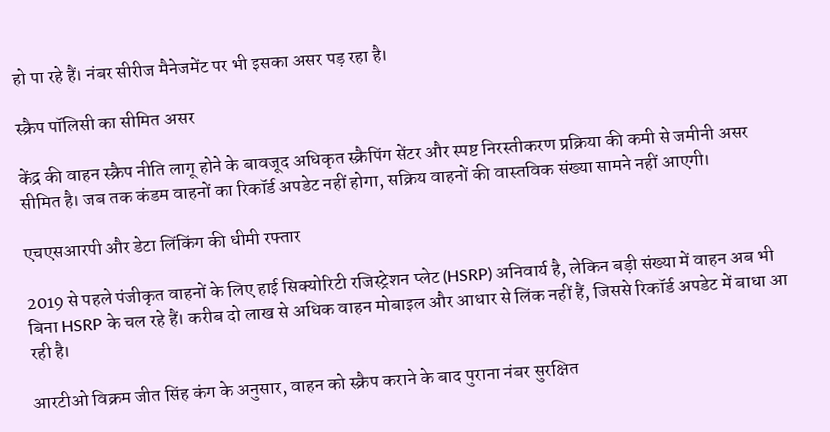हो पा रहे हैं। नंबर सीरीज मैनेजमेंट पर भी इसका असर पड़ रहा है।

स्क्रैप पॉलिसी का सीमित असर

केंद्र की वाहन स्क्रैप नीति लागू होने के बावजूद अधिकृत स्क्रैपिंग सेंटर और स्पष्ट निरस्तीकरण प्रक्रिया की कमी से जमीनी असर सीमित है। जब तक कंडम वाहनों का रिकॉर्ड अपडेट नहीं होगा, सक्रिय वाहनों की वास्तविक संख्या सामने नहीं आएगी।

एचएसआरपी और डेटा लिंकिंग की धीमी रफ्तार

2019 से पहले पंजीकृत वाहनों के लिए हाई सिक्योरिटी रजिस्ट्रेशन प्लेट (HSRP) अनिवार्य है, लेकिन बड़ी संख्या में वाहन अब भी बिना HSRP के चल रहे हैं। करीब दो लाख से अधिक वाहन मोबाइल और आधार से लिंक नहीं हैं, जिससे रिकॉर्ड अपडेट में बाधा आ रही है।

आरटीओ विक्रम जीत सिंह कंग के अनुसार, वाहन को स्क्रैप कराने के बाद पुराना नंबर सुरक्षित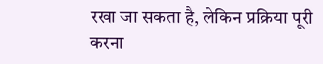रखा जा सकता है, लेकिन प्रक्रिया पूरी करना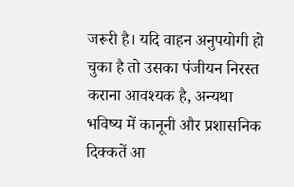जरूरी है। यदि वाहन अनुपयोगी हो चुका है तो उसका पंजीयन निरस्त कराना आवश्यक है, अन्यथा भविष्य में कानूनी और प्रशासनिक दिक्कतें आ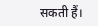सकती हैं।